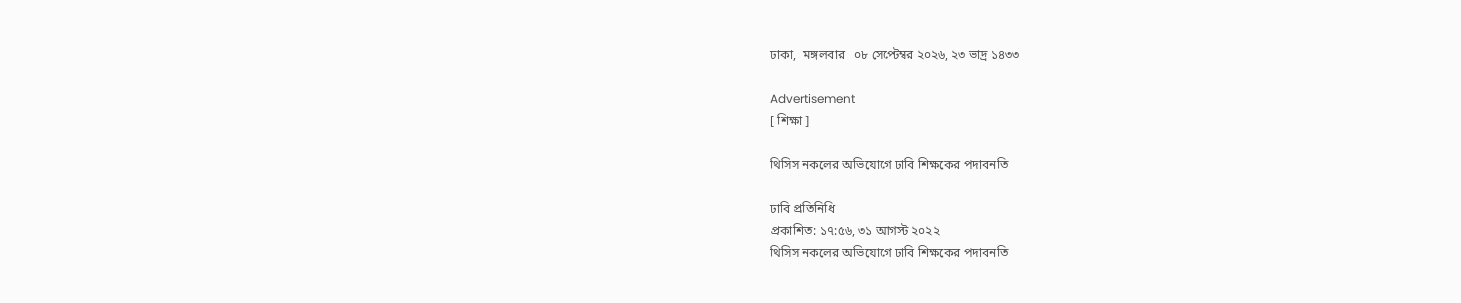ঢাকা,  মঙ্গলবার   ০৮ সেপ্টেম্বর ২০২৬, ২৩ ভাদ্র ১৪৩৩

Advertisement
[ শিক্ষা ]

থিসিস নকলের অভিযোগে ঢাবি শিক্ষকের পদাবনতি

ঢাবি প্রতিনিধি
প্রকাশিত: ১৭:৫৬, ৩১ আগস্ট ২০২২
থিসিস নকলের অভিযোগে ঢাবি শিক্ষকের পদাবনতি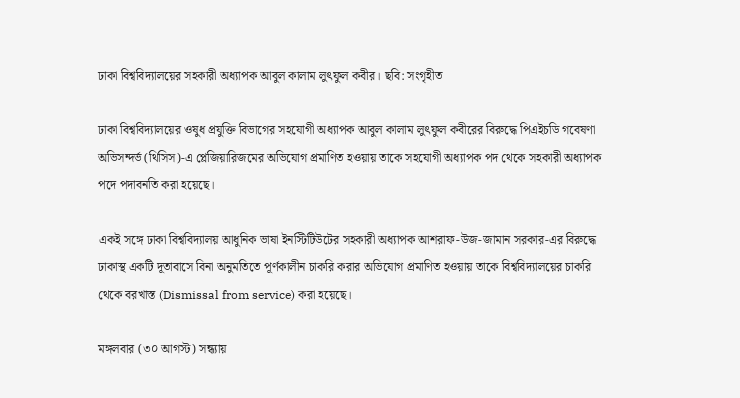ঢাকা বিশ্ববিদ্যালয়ের সহকারী অধ্যাপক আবুল কালাম লুৎফুল কবীর। ছবি: সংগৃহীত

ঢাকা বিশ্ববিদ্যালয়ের ওষুধ প্রযুক্তি বিভাগের সহযোগী অধ্যাপক আবুল কালাম লুৎফুল কবীরের বিরুদ্ধে পিএইচডি গবেষণা অভিসন্দর্ভ (থিসিস)-এ প্লেজিয়ারিজমের অভিযোগ প্রমাণিত হওয়ায় তাকে সহযোগী অধ্যাপক পদ থেকে সহকারী অধ্যাপক পদে পদাবনতি করা হয়েছে।

একই সঙ্গে ঢাকা বিশ্ববিদ্যালয় আধুনিক ভাষা ইনস্টিটিউটের সহকারী অধ্যাপক আশরাফ-উজ-জামান সরকার-এর বিরুদ্ধে ঢাকাস্থ একটি দূতাবাসে বিনা অনুমতিতে পূর্ণকালীন চাকরি করার অভিযোগ প্রমাণিত হওয়ায় তাকে বিশ্ববিদ্যালয়ের চাকরি থেকে বরখাস্ত (Dismissal from service) করা হয়েছে।

মঙ্গলবার (৩০ আগস্ট) সন্ধ্যায়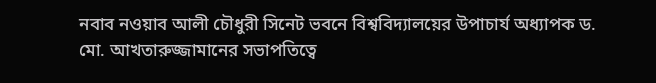নবাব নওয়াব আলী চৌধুরী সিনেট ভবনে বিশ্ববিদ্যালয়ের উপাচার্য অধ্যাপক ড. মো. আখতারুজ্জামানের সভাপতিত্বে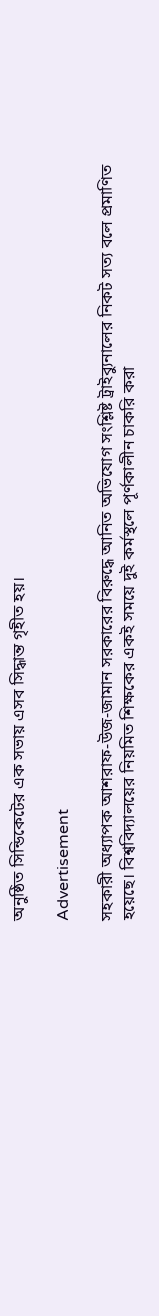অনুষ্ঠিত সিন্ডিকেটের এক সভায় এসব সিদ্ধান্ত গৃহীত হয়।

Advertisement

সহকারী অধ্যাপক আশরাফ-উজ-জামান সরকারের বিরুদ্ধে আনিত অভিযোগ সংশ্লিষ্ট ট্রাইব্যুনালের নিকট সত্য বলে প্রমাণিত হয়েছে। বিশ্ববিদ্যালয়ের নিয়মিত শিক্ষকের একই সময়ে দুই কর্মস্থলে পূর্ণকালীন চাকরি করা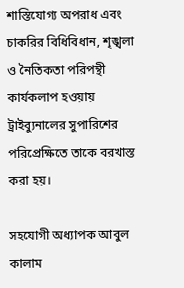শাস্তিযোগ্য অপরাধ এবং চাকরির বিধিবিধান, শৃঙ্খলা ও নৈতিকতা পরিপন্থী কার্যকলাপ হওয়ায় ট্রাইব্যুনালের সুপারিশের পরিপ্রেক্ষিতে তাকে বরখাস্ত করা হয়।

সহযোগী অধ্যাপক আবুল কালাম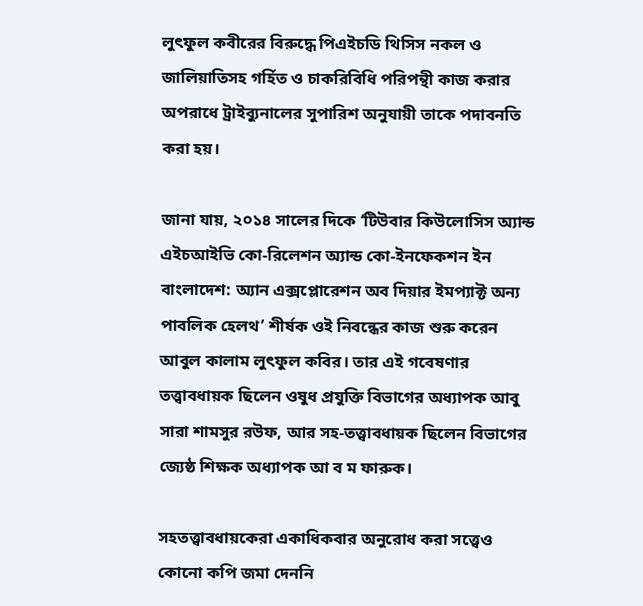লুৎফুল কবীরের বিরুদ্ধে পিএইচডি থিসিস নকল ও জালিয়াতিসহ গর্হিত ও চাকরিবিধি পরিপন্থী কাজ করার অপরাধে ট্রাইব্যুনালের সুপারিশ অনুযায়ী তাকে পদাবনতি করা হয়।

জানা যায়, ২০১৪ সালের দিকে ‘টিউবার কিউলোসিস অ্যান্ড এইচআইভি কো-রিলেশন অ্যান্ড কো-ইনফেকশন ইন বাংলাদেশ: অ্যান এক্সপ্লোরেশন অব দিয়ার ইমপ্যাক্ট অন্য পাবলিক হেলথ’ শীর্ষক ওই নিবন্ধের কাজ শুরু করেন আবুল কালাম লুৎফুল কবির। তার এই গবেষণার তত্ত্বাবধায়ক ছিলেন ওষুধ প্রযুক্তি বিভাগের অধ্যাপক আবু সারা শামসুর রউফ, আর সহ-তত্ত্বাবধায়ক ছিলেন বিভাগের জ্যেষ্ঠ শিক্ষক অধ্যাপক আ ব ম ফারুক।

সহতত্ত্বাবধায়কেরা একাধিকবার অনুরোধ করা সত্ত্বেও কোনো কপি জমা দেননি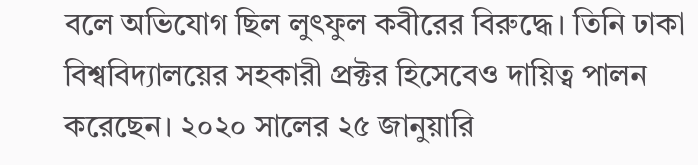বলে অভিযোগ ছিল লুৎফুল কবীরের বিরুদ্ধে। তিনি ঢাকা বিশ্ববিদ্যালয়ের সহকারী প্রক্টর হিসেবেও দায়িত্ব পালন করেছেন। ২০২০ সালের ২৫ জানুয়ারি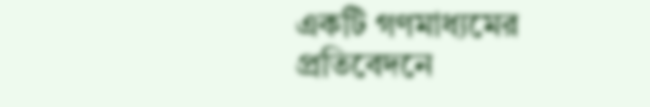একটি গণমাধ্যমের প্রতিবেদনে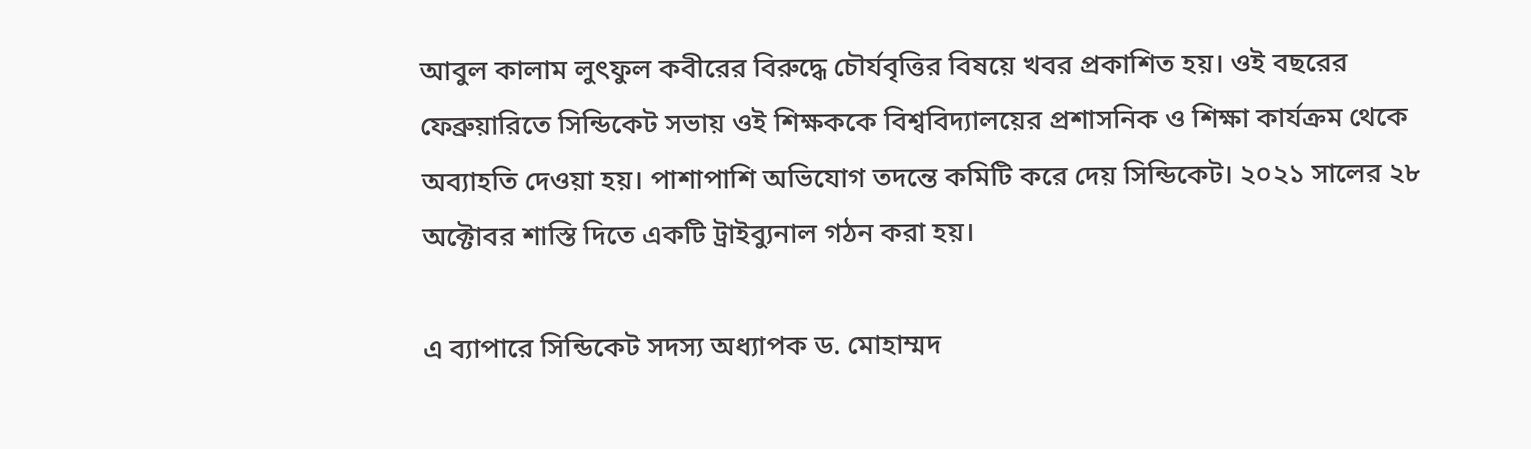আবুল কালাম লুৎফুল কবীরের বিরুদ্ধে চৌর্যবৃত্তির বিষয়ে খবর প্রকাশিত হয়। ওই বছরের ফেব্রুয়ারিতে সিন্ডিকেট সভায় ওই শিক্ষককে বিশ্ববিদ্যালয়ের প্রশাসনিক ও শিক্ষা কার্যক্রম থেকে অব্যাহতি দেওয়া হয়। পাশাপাশি অভিযোগ তদন্তে কমিটি করে দেয় সিন্ডিকেট। ২০২১ সালের ২৮ অক্টোবর শাস্তি দিতে একটি ট্রাইব্যুনাল গঠন করা হয়।

এ ব্যাপারে সিন্ডিকেট সদস্য অধ্যাপক ড. মোহাম্মদ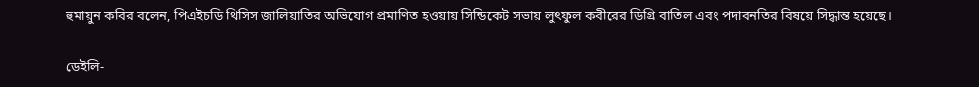হুমায়ুন কবির বলেন, পিএইচডি থিসিস জালিয়াতির অভিযোগ প্রমাণিত হওয়ায় সিন্ডিকেট সভায় লুৎফুল কবীরের ডিগ্রি বাতিল এবং পদাবনতির বিষয়ে সিদ্ধান্ত হয়েছে।

ডেইলি-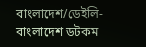বাংলাদেশ/ডেইলি-বাংলাদেশ ডটকম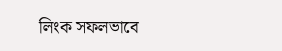লিংক সফলভাবে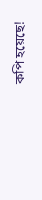কপি হয়েছে!